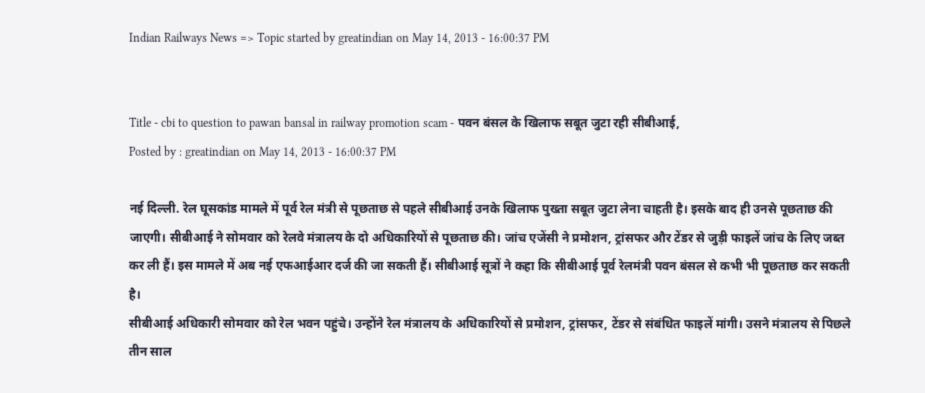Indian Railways News => Topic started by greatindian on May 14, 2013 - 16:00:37 PM


Title - cbi to question to pawan bansal in railway promotion scam - पवन बंसल के खिलाफ सबूत जुटा रही सीबीआई,
Posted by : greatindian on May 14, 2013 - 16:00:37 PM

नई दिल्ली. रेल घूसकांड मामले में पूर्व रेल मंत्री से पूछताछ से पहले सीबीआई उनके खिलाफ पुख्ता सबूत जुटा लेना चाहती है। इसके बाद ही उनसे पूछताछ की जाएगी। सीबीआई ने सोमवार को रेलवे मंत्रालय के दो अधिकारियों से पूछताछ की। जांच एजेंसी ने प्रमोशन, ट्रांसफर और टेंडर से जुड़ी फाइलें जांच के लिए जब्त कर ली हैं। इस मामले में अब नई एफआईआर दर्ज की जा सकती हैं। सीबीआई सूत्रों ने कहा कि सीबीआई पूर्व रेलमंत्री पवन बंसल से कभी भी पूछताछ कर सकती है।
सीबीआई अधिकारी सोमवार को रेल भवन पहुंचे। उन्होंने रेल मंत्रालय के अधिकारियों से प्रमोशन, ट्रांसफर, टेंडर से संबंधित फाइलें मांगी। उसने मंत्रालय से पिछले तीन साल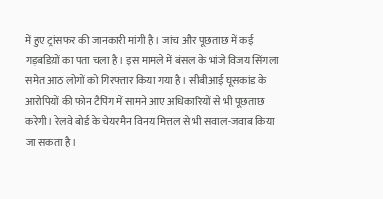में हुए ट्रांसफर की जानकारी मांगी है। जांच और पूछताछ में कई गड़बडिय़ों का पता चला है। इस मामले में बंसल के भांजे विजय सिंगला समेत आठ लोगों को गिरफ्तार किया गया है। सीबीआई घूसकांड के आरोपियों की फोन टैपिंग में सामने आए अधिकारियों से भी पूछताछ करेगी। रेलवे बोर्ड के चेयरमैन विनय मित्तल से भी सवाल-जवाब किया जा सकता है।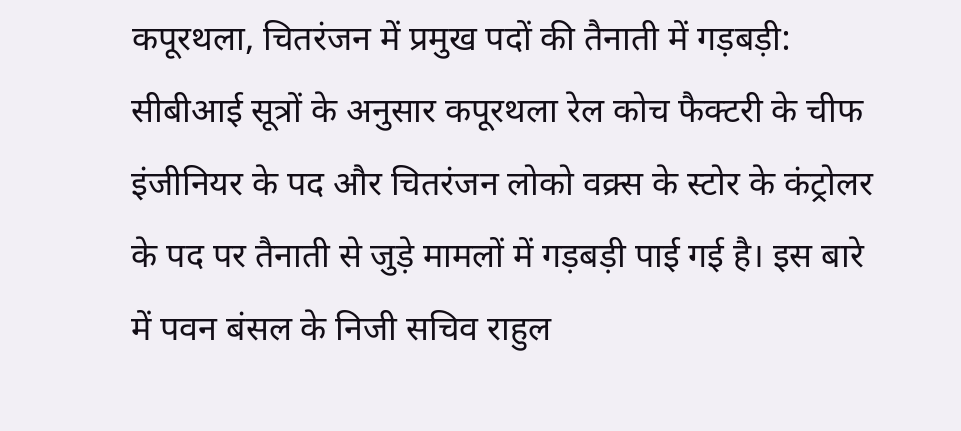कपूरथला, चितरंजन में प्रमुख पदों की तैनाती में गड़बड़ी: सीबीआई सूत्रों के अनुसार कपूरथला रेल कोच फैक्टरी के चीफ इंजीनियर के पद और चितरंजन लोको वक्र्स के स्टोर के कंट्रोलर के पद पर तैनाती से जुड़े मामलों में गड़बड़ी पाई गई है। इस बारे में पवन बंसल के निजी सचिव राहुल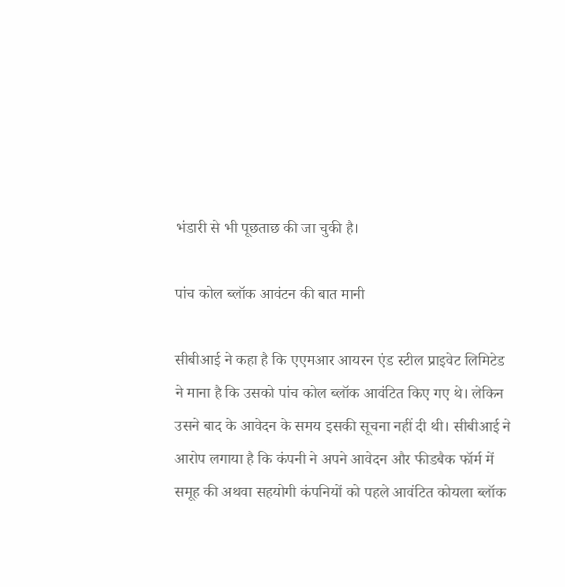भंडारी से भी पूछताछ की जा चुकी है।

पांच कोल ब्लॉक आवंटन की बात मानी

सीबीआई ने कहा है कि एएमआर आयरन एंड स्टील प्राइवेट लिमिटेड ने माना है कि उसको पांच कोल ब्लॉक आवंटित किए गए थे। लेकिन उसने बाद के आवेदन के समय इसकी सूचना नहीं दी थी। सीबीआई ने आरोप लगाया है कि कंपनी ने अपने आवेदन और फीडबैक फॉर्म में समूह की अथवा सहयोगी कंपनियों को पहले आवंटित कोयला ब्लॉक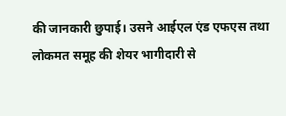की जानकारी छुपाई। उसने आईएल एंड एफएस तथा लोकमत समूह की शेयर भागीदारी से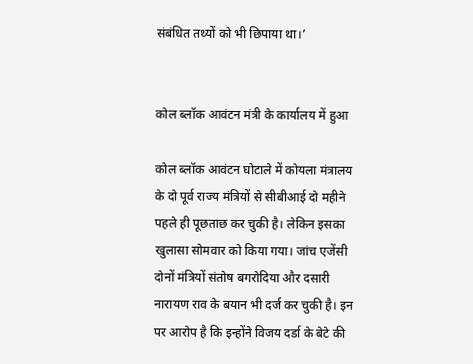संबंधित तथ्यों को भी छिपाया था।’


कोल ब्लॉक आवंटन मंत्री के कार्यालय में हुआ

कोल ब्लॉक आवंटन घोटाले में कोयला मंत्रालय के दो पूर्व राज्य मंत्रियों से सीबीआई दो महीने पहले ही पूछताछ कर चुकी है। लेकिन इसका खुलासा सोमवार को किया गया। जांच एजेंसी दोनों मंत्रियों संतोष बगरोदिया और दसारी नारायण राव के बयान भी दर्ज कर चुकी है। इन पर आरोप है कि इन्होंने विजय दर्डा के बेटे की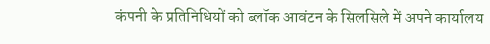कंपनी के प्रतिनिधियों को ब्लॉक आवंटन के सिलसिले में अपने कार्यालय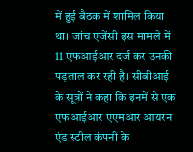में हुई बैठक में शामिल किया था। जांच एजेंसी इस मामले में 11 एफआईआर दर्ज कर उनकी पड़ताल कर रही है। सीबीआई के सूत्रों ने कहा कि इनमें से एक एफआईआर एएमआर आयरन एंड स्टील कंपनी के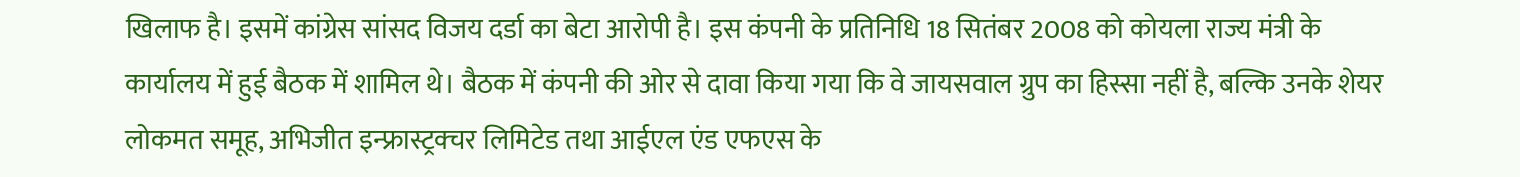खिलाफ है। इसमें कांग्रेस सांसद विजय दर्डा का बेटा आरोपी है। इस कंपनी के प्रतिनिधि 18 सितंबर 2008 को कोयला राज्य मंत्री के कार्यालय में हुई बैठक में शामिल थे। बैठक में कंपनी की ओर से दावा किया गया कि वे जायसवाल ग्रुप का हिस्सा नहीं है, बल्कि उनके शेयर लोकमत समूह, अभिजीत इन्फ्रास्ट्रक्चर लिमिटेड तथा आईएल एंड एफएस के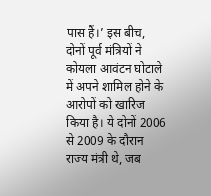पास हैं।’ इस बीच, दोनों पूर्व मंत्रियों ने कोयला आवंटन घोटाले में अपने शामिल होने के आरोपों को खारिज किया है। ये दोनों 2006 से 2009 के दौरान राज्य मंत्री थे, जब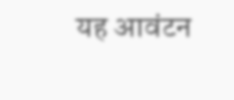यह आवंटन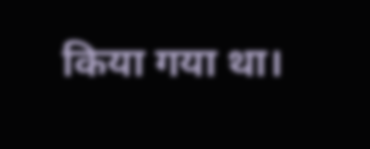किया गया था।